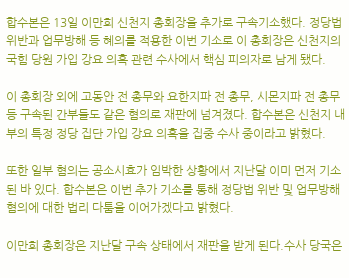합수본은 13일 이만희 신천지 총회장을 추가로 구속기소했다. 정당법 위반과 업무방해 등 혜의를 적용한 이번 기소로 이 총회장은 신천지의 국힘 당원 가입 강요 의혹 관련 수사에서 핵심 피의자로 남게 됐다.

이 총회장 외에 고동안 전 총무와 요한지파 전 총무, 시몬지파 전 총무 등 구속된 간부들도 같은 혐의로 재판에 넘겨졌다. 합수본은 신천지 내부의 특정 정당 집단 가입 강요 의혹을 집중 수사 중이라고 밝혔다.

또한 일부 혐의는 공소시효가 임박한 상황에서 지난달 이미 먼저 기소된 바 있다. 합수본은 이번 추가 기소를 통해 정당법 위반 및 업무방해 혐의에 대한 법리 다툼을 이어가겠다고 밝혔다.

이만희 총회장은 지난달 구속 상태에서 재판을 받게 된다.수사 당국은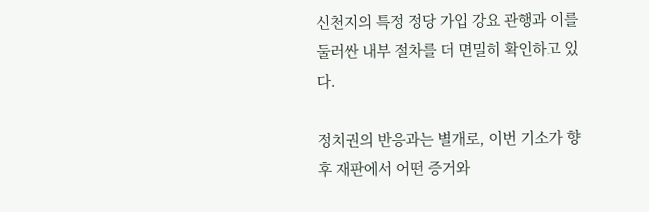신천지의 특정 정당 가입 강요 관행과 이를 둘러싼 내부 절차를 더 면밀히 확인하고 있다.

정치권의 반응과는 별개로, 이번 기소가 향후 재판에서 어떤 증거와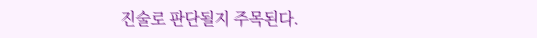진술로 판단될지 주목된다.